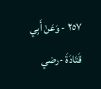٢٥٧ - وَعَنْ أَبِي قَتَادَةَ -رضي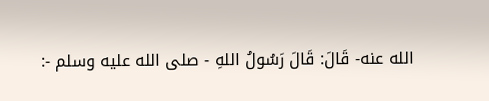الله عنه- قَالَ: قَالَ رَسُولُ اللهِ - صلى الله عليه وسلم -: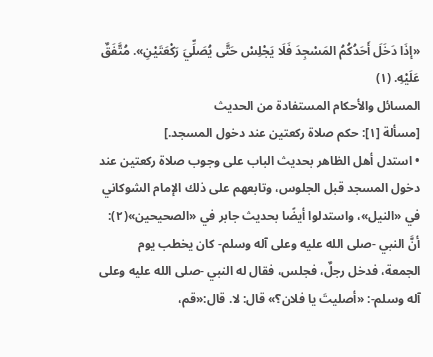«إذَا دَخَلَ أَحَدُكُمُ المَسْجِدَ فَلَا يَجْلِسْ حَتَّى يُصَلِّيَ رَكْعَتَيْنِ». مُتَّفَقٌ عَلَيْهِ. (١)
المسائل والأحكام المستفادة من الحديث
[مسألة [١]: حكم صلاة ركعتين عند دخول المسجد.]
• استدل أهل الظاهر بحديث الباب على وجوب صلاة ركعتين عند دخول المسجد قبل الجلوس، وتابعهم على ذلك الإمام الشوكاني في «النيل»، واستدلوا أيضًا بحديث جابر في «الصحيحين»(٢): أنَّ النبي -صلى الله عليه وعلى آله وسلم- كان يخطب يوم الجمعة، فدخل رجلٌ، فجلس، فقال له النبي -صلى الله عليه وعلى آله وسلم-: «أصليتَ يا فلان؟» قال: لا. قال:«قم،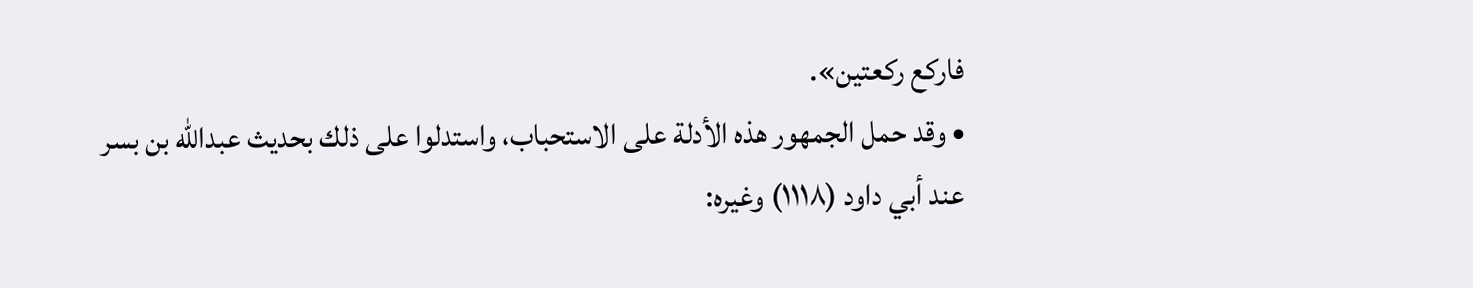فاركع ركعتين».
• وقد حمل الجمهور هذه الأدلة على الاستحباب، واستدلوا على ذلك بحديث عبدالله بن بسر عند أبي داود (١١١٨) وغيره: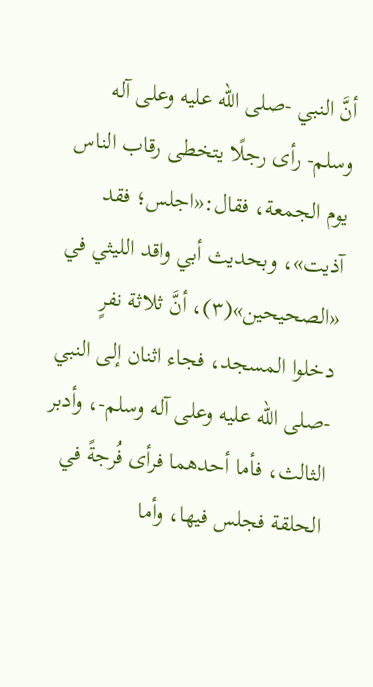أنَّ النبي -صلى الله عليه وعلى آله وسلم- رأى رجلًا يتخطى رقاب الناس يوم الجمعة، فقال:«اجلس؛ فقد آذيت»، وبحديث أبي واقد الليثي في «الصحيحين»(٣)، أنَّ ثلاثة نفرٍ دخلوا المسجد، فجاء اثنان إلى النبي -صلى الله عليه وعلى آله وسلم-، وأدبر الثالث، فأما أحدهما فرأى فُرجةً في الحلقة فجلس فيها، وأما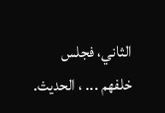الثاني، فجلس خلفهم ... ، الحديث.